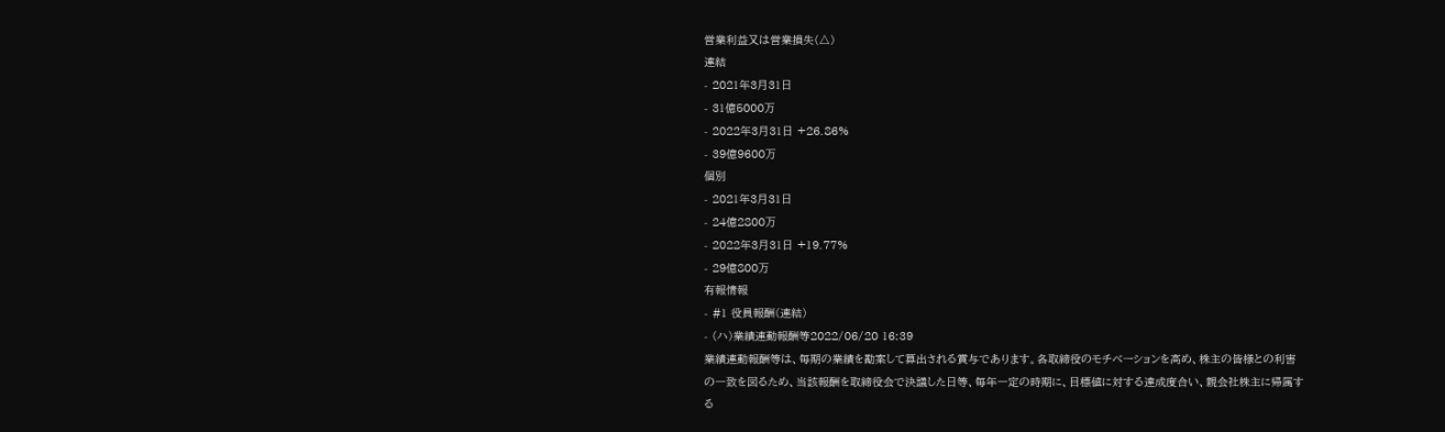営業利益又は営業損失(△)
連結
- 2021年3月31日
- 31億5000万
- 2022年3月31日 +26.86%
- 39億9600万
個別
- 2021年3月31日
- 24億2800万
- 2022年3月31日 +19.77%
- 29億800万
有報情報
- #1 役員報酬(連結)
- (ハ)業績連動報酬等2022/06/20 16:39
業績連動報酬等は、毎期の業績を勘案して算出される賞与であります。各取締役のモチベーションを高め、株主の皆様との利害の一致を図るため、当該報酬を取締役会で決議した日等、毎年一定の時期に、目標値に対する達成度合い、親会社株主に帰属する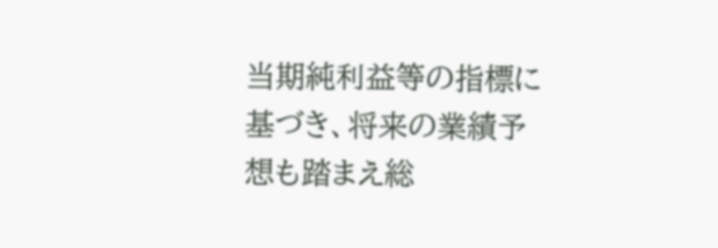当期純利益等の指標に基づき、将来の業績予想も踏まえ総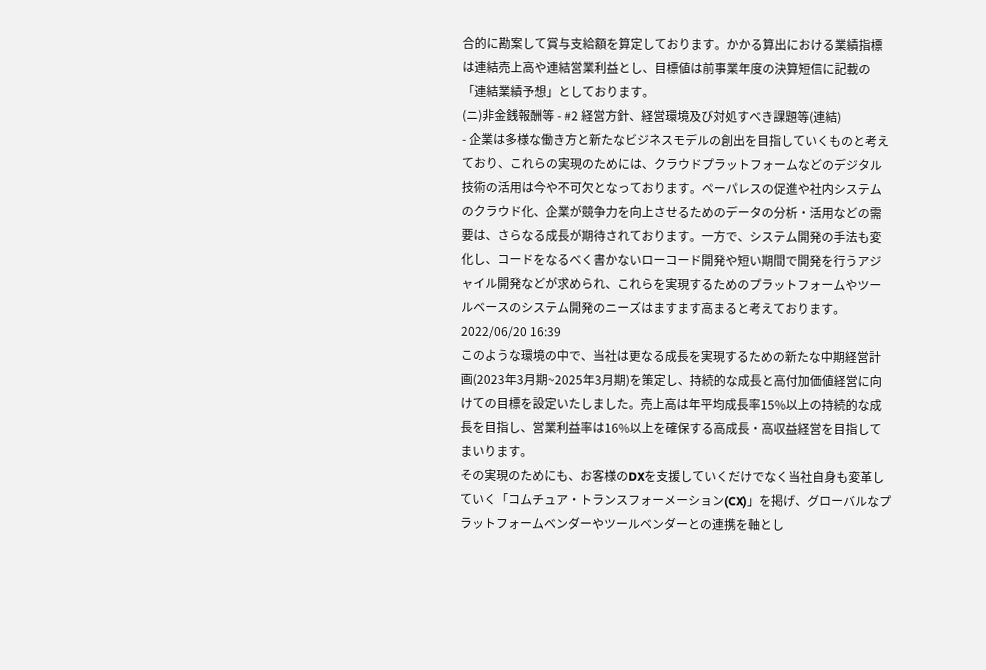合的に勘案して賞与支給額を算定しております。かかる算出における業績指標は連結売上高や連結営業利益とし、目標値は前事業年度の決算短信に記載の「連結業績予想」としております。
(ニ)非金銭報酬等 - #2 経営方針、経営環境及び対処すべき課題等(連結)
- 企業は多様な働き方と新たなビジネスモデルの創出を目指していくものと考えており、これらの実現のためには、クラウドプラットフォームなどのデジタル技術の活用は今や不可欠となっております。ペーパレスの促進や社内システムのクラウド化、企業が競争力を向上させるためのデータの分析・活用などの需要は、さらなる成長が期待されております。一方で、システム開発の手法も変化し、コードをなるべく書かないローコード開発や短い期間で開発を行うアジャイル開発などが求められ、これらを実現するためのプラットフォームやツールベースのシステム開発のニーズはますます高まると考えております。2022/06/20 16:39
このような環境の中で、当社は更なる成長を実現するための新たな中期経営計画(2023年3月期~2025年3月期)を策定し、持続的な成長と高付加価値経営に向けての目標を設定いたしました。売上高は年平均成長率15%以上の持続的な成長を目指し、営業利益率は16%以上を確保する高成長・高収益経営を目指してまいります。
その実現のためにも、お客様のDXを支援していくだけでなく当社自身も変革していく「コムチュア・トランスフォーメーション(CX)」を掲げ、グローバルなプラットフォームベンダーやツールベンダーとの連携を軸とし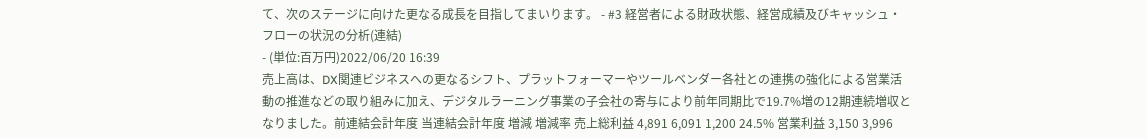て、次のステージに向けた更なる成長を目指してまいります。 - #3 経営者による財政状態、経営成績及びキャッシュ・フローの状況の分析(連結)
- (単位:百万円)2022/06/20 16:39
売上高は、DX関連ビジネスへの更なるシフト、プラットフォーマーやツールベンダー各社との連携の強化による営業活動の推進などの取り組みに加え、デジタルラーニング事業の子会社の寄与により前年同期比で19.7%増の12期連続増収となりました。前連結会計年度 当連結会計年度 増減 増減率 売上総利益 4,891 6,091 1,200 24.5% 営業利益 3,150 3,996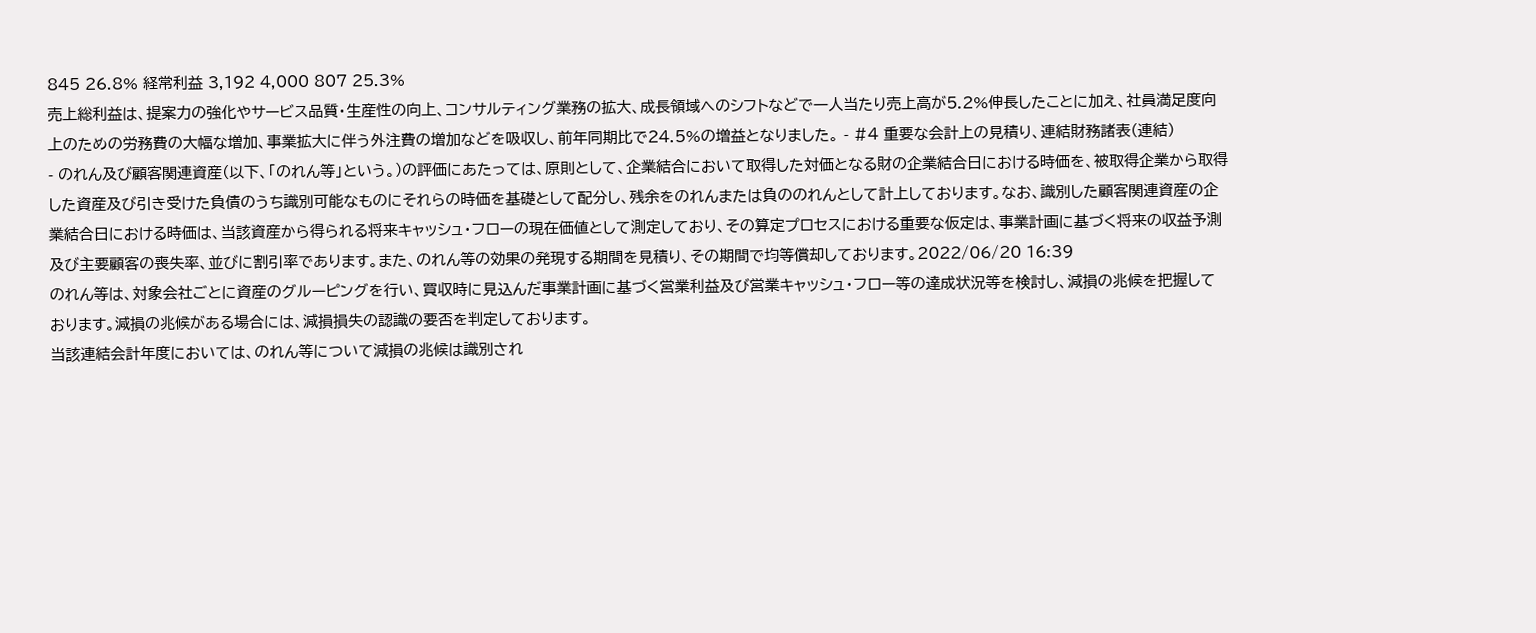845 26.8% 経常利益 3,192 4,000 807 25.3%
売上総利益は、提案力の強化やサービス品質・生産性の向上、コンサルティング業務の拡大、成長領域へのシフトなどで一人当たり売上高が5.2%伸長したことに加え、社員満足度向上のための労務費の大幅な増加、事業拡大に伴う外注費の増加などを吸収し、前年同期比で24.5%の増益となりました。 - #4 重要な会計上の見積り、連結財務諸表(連結)
- のれん及び顧客関連資産(以下、「のれん等」という。)の評価にあたっては、原則として、企業結合において取得した対価となる財の企業結合日における時価を、被取得企業から取得した資産及び引き受けた負債のうち識別可能なものにそれらの時価を基礎として配分し、残余をのれんまたは負ののれんとして計上しております。なお、識別した顧客関連資産の企業結合日における時価は、当該資産から得られる将来キャッシュ・フローの現在価値として測定しており、その算定プロセスにおける重要な仮定は、事業計画に基づく将来の収益予測及び主要顧客の喪失率、並びに割引率であります。また、のれん等の効果の発現する期間を見積り、その期間で均等償却しております。2022/06/20 16:39
のれん等は、対象会社ごとに資産のグルーピングを行い、買収時に見込んだ事業計画に基づく営業利益及び営業キャッシュ・フロー等の達成状況等を検討し、減損の兆候を把握しております。減損の兆候がある場合には、減損損失の認識の要否を判定しております。
当該連結会計年度においては、のれん等について減損の兆候は識別され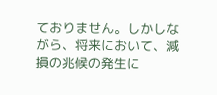ておりません。しかしながら、将来において、減損の兆候の発生に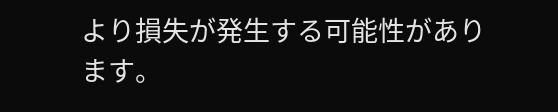より損失が発生する可能性があります。